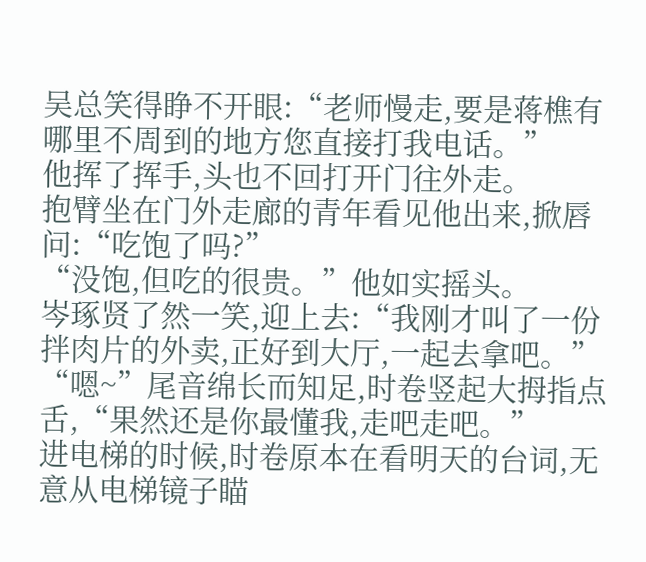吴总笑得睁不开眼:“老师慢走,要是蒋樵有哪里不周到的地方您直接打我电话。”
他挥了挥手,头也不回打开门往外走。
抱臂坐在门外走廊的青年看见他出来,掀唇问:“吃饱了吗?”
“没饱,但吃的很贵。”他如实摇头。
岑琢贤了然一笑,迎上去:“我刚才叫了一份拌肉片的外卖,正好到大厅,一起去拿吧。”
“嗯~”尾音绵长而知足,时卷竖起大拇指点舌,“果然还是你最懂我,走吧走吧。”
进电梯的时候,时卷原本在看明天的台词,无意从电梯镜子瞄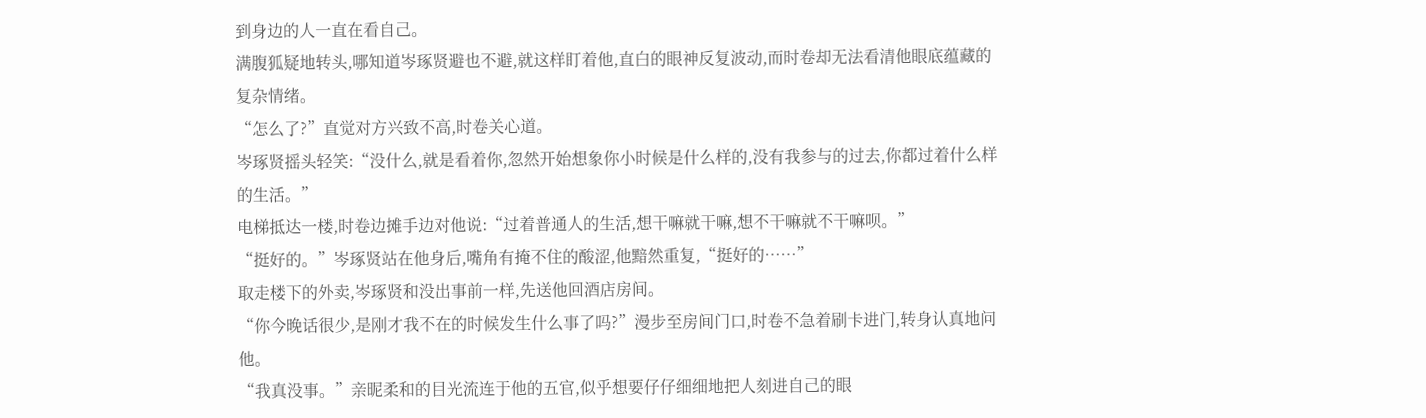到身边的人一直在看自己。
满腹狐疑地转头,哪知道岑琢贤避也不避,就这样盯着他,直白的眼神反复波动,而时卷却无法看清他眼底蕴藏的复杂情绪。
“怎么了?”直觉对方兴致不高,时卷关心道。
岑琢贤摇头轻笑:“没什么,就是看着你,忽然开始想象你小时候是什么样的,没有我参与的过去,你都过着什么样的生活。”
电梯抵达一楼,时卷边摊手边对他说:“过着普通人的生活,想干嘛就干嘛,想不干嘛就不干嘛呗。”
“挺好的。”岑琢贤站在他身后,嘴角有掩不住的酸涩,他黯然重复,“挺好的……”
取走楼下的外卖,岑琢贤和没出事前一样,先送他回酒店房间。
“你今晚话很少,是刚才我不在的时候发生什么事了吗?”漫步至房间门口,时卷不急着刷卡进门,转身认真地问他。
“我真没事。”亲昵柔和的目光流连于他的五官,似乎想要仔仔细细地把人刻进自己的眼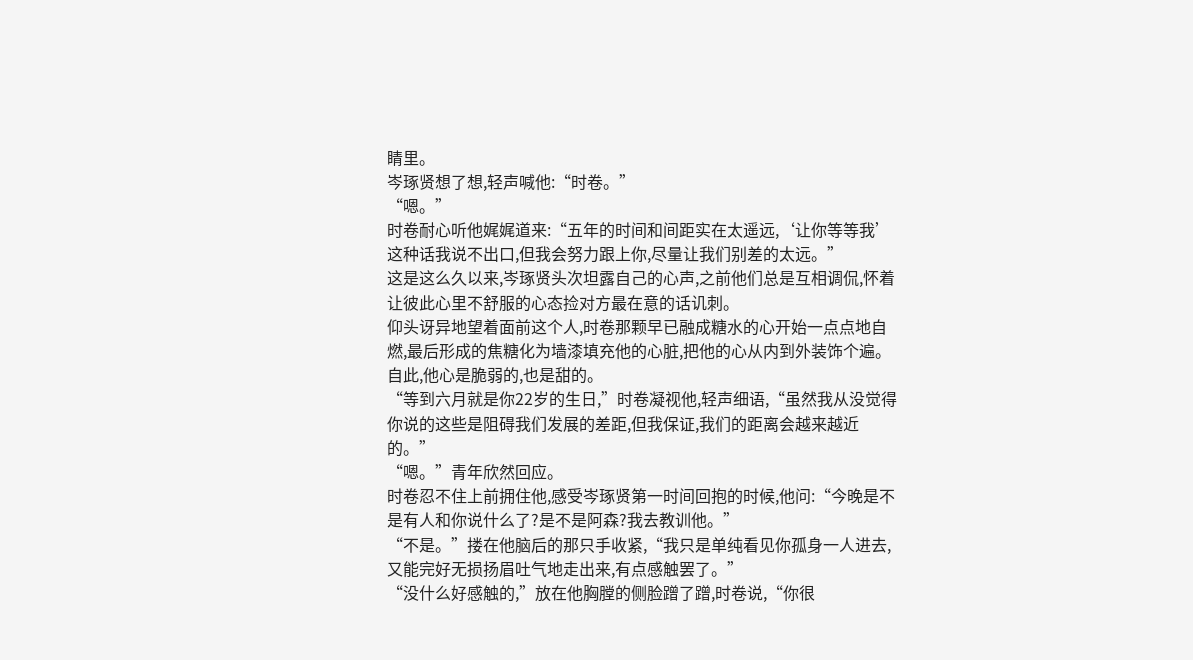睛里。
岑琢贤想了想,轻声喊他:“时卷。”
“嗯。”
时卷耐心听他娓娓道来:“五年的时间和间距实在太遥远,‘让你等等我’这种话我说不出口,但我会努力跟上你,尽量让我们别差的太远。”
这是这么久以来,岑琢贤头次坦露自己的心声,之前他们总是互相调侃,怀着让彼此心里不舒服的心态捡对方最在意的话讥刺。
仰头讶异地望着面前这个人,时卷那颗早已融成糖水的心开始一点点地自燃,最后形成的焦糖化为墙漆填充他的心脏,把他的心从内到外装饰个遍。
自此,他心是脆弱的,也是甜的。
“等到六月就是你22岁的生日,”时卷凝视他,轻声细语,“虽然我从没觉得你说的这些是阻碍我们发展的差距,但我保证,我们的距离会越来越近的。”
“嗯。”青年欣然回应。
时卷忍不住上前拥住他,感受岑琢贤第一时间回抱的时候,他问:“今晚是不是有人和你说什么了?是不是阿森?我去教训他。”
“不是。”搂在他脑后的那只手收紧,“我只是单纯看见你孤身一人进去,又能完好无损扬眉吐气地走出来,有点感触罢了。”
“没什么好感触的,”放在他胸膛的侧脸蹭了蹭,时卷说,“你很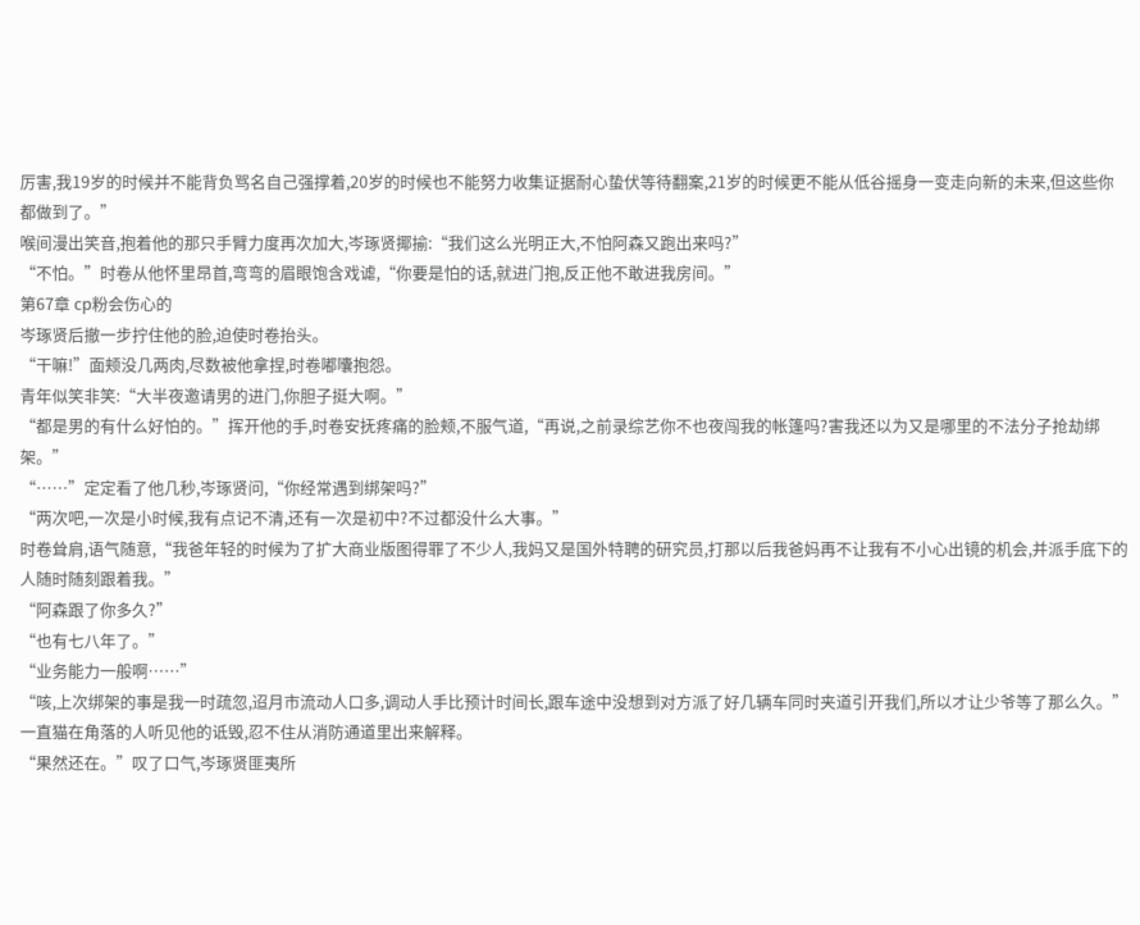厉害,我19岁的时候并不能背负骂名自己强撑着,20岁的时候也不能努力收集证据耐心蛰伏等待翻案,21岁的时候更不能从低谷摇身一变走向新的未来,但这些你都做到了。”
喉间漫出笑音,抱着他的那只手臂力度再次加大,岑琢贤揶揄:“我们这么光明正大,不怕阿森又跑出来吗?”
“不怕。”时卷从他怀里昂首,弯弯的眉眼饱含戏谑,“你要是怕的话,就进门抱,反正他不敢进我房间。”
第67章 cp粉会伤心的
岑琢贤后撤一步拧住他的脸,迫使时卷抬头。
“干嘛!”面颊没几两肉,尽数被他拿捏,时卷嘟囔抱怨。
青年似笑非笑:“大半夜邀请男的进门,你胆子挺大啊。”
“都是男的有什么好怕的。”挥开他的手,时卷安抚疼痛的脸颊,不服气道,“再说,之前录综艺你不也夜闯我的帐篷吗?害我还以为又是哪里的不法分子抢劫绑架。”
“……”定定看了他几秒,岑琢贤问,“你经常遇到绑架吗?”
“两次吧,一次是小时候,我有点记不清,还有一次是初中?不过都没什么大事。”
时卷耸肩,语气随意,“我爸年轻的时候为了扩大商业版图得罪了不少人,我妈又是国外特聘的研究员,打那以后我爸妈再不让我有不小心出镜的机会,并派手底下的人随时随刻跟着我。”
“阿森跟了你多久?”
“也有七八年了。”
“业务能力一般啊……”
“咳,上次绑架的事是我一时疏忽,迢月市流动人口多,调动人手比预计时间长,跟车途中没想到对方派了好几辆车同时夹道引开我们,所以才让少爷等了那么久。”一直猫在角落的人听见他的诋毁,忍不住从消防通道里出来解释。
“果然还在。”叹了口气,岑琢贤匪夷所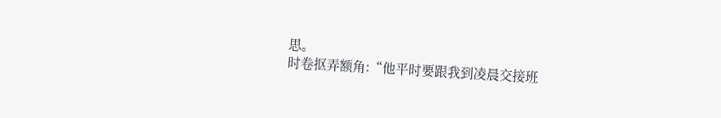思。
时卷抠弄额角:“他平时要跟我到凌晨交接班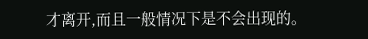才离开,而且一般情况下是不会出现的。